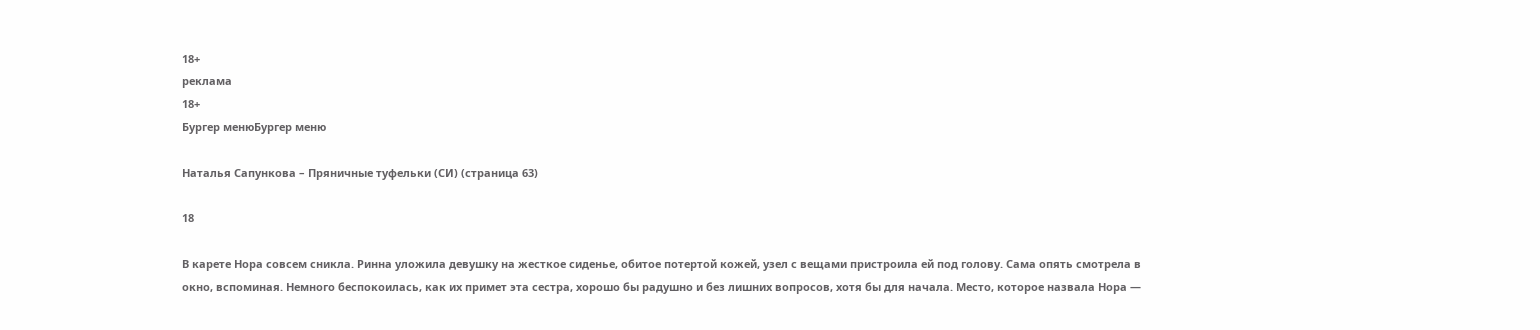18+
реклама
18+
Бургер менюБургер меню

Наталья Сапункова – Пряничные туфельки (СИ) (страница 63)

18

В карете Нора совсем сникла. Ринна уложила девушку на жесткое сиденье, обитое потертой кожей, узел с вещами пристроила ей под голову. Сама опять смотрела в окно, вспоминая. Немного беспокоилась, как их примет эта сестра, хорошо бы радушно и без лишних вопросов, хотя бы для начала. Место, которое назвала Нора —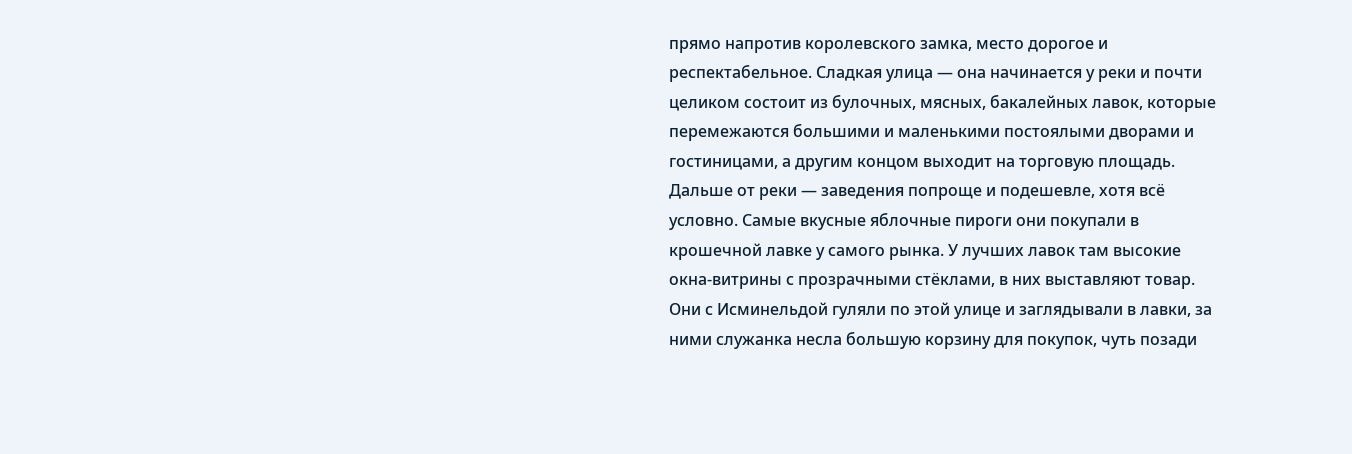прямо напротив королевского замка, место дорогое и респектабельное. Сладкая улица — она начинается у реки и почти целиком состоит из булочных, мясных, бакалейных лавок, которые перемежаются большими и маленькими постоялыми дворами и гостиницами, а другим концом выходит на торговую площадь. Дальше от реки — заведения попроще и подешевле, хотя всё условно. Самые вкусные яблочные пироги они покупали в крошечной лавке у самого рынка. У лучших лавок там высокие окна-витрины с прозрачными стёклами, в них выставляют товар. Они с Исминельдой гуляли по этой улице и заглядывали в лавки, за ними служанка несла большую корзину для покупок, чуть позади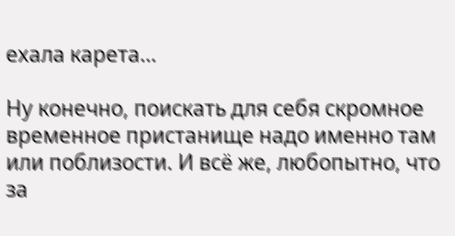ехала карета…

Ну конечно, поискать для себя скромное временное пристанище надо именно там или поблизости. И всё же, любопытно, что за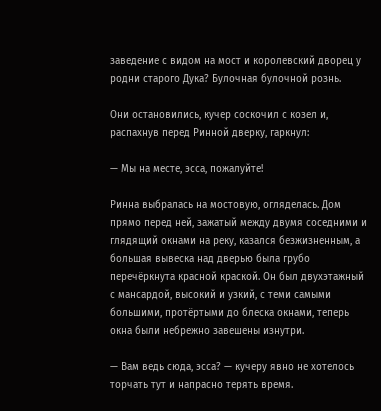заведение с видом на мост и королевский дворец у родни старого Дука? Булочная булочной рознь.

Они остановились, кучер соскочил с козел и, распахнув перед Ринной дверку, гаркнул:

— Мы на месте, эсса, пожалуйте!

Ринна выбралась на мостовую, огляделась. Дом прямо перед ней, зажатый между двумя соседними и глядящий окнами на реку, казался безжизненным, а большая вывеска над дверью была грубо перечёркнута красной краской. Он был двухэтажный с мансардой, высокий и узкий, с теми самыми большими, протёртыми до блеска окнами, теперь окна были небрежно завешены изнутри.

— Вам ведь сюда, эсса? — кучеру явно не хотелось торчать тут и напрасно терять время.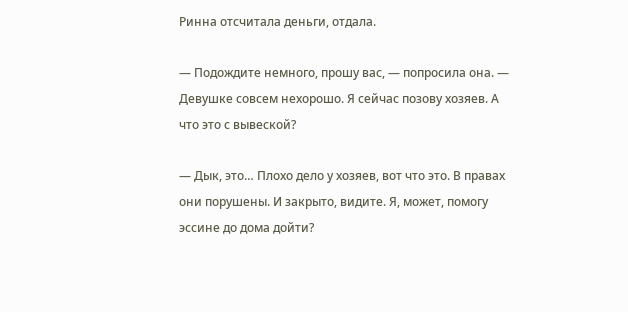Ринна отсчитала деньги, отдала.

— Подождите немного, прошу вас, — попросила она. — Девушке совсем нехорошо. Я сейчас позову хозяев. А что это с вывеской?

— Дык, это… Плохо дело у хозяев, вот что это. В правах они порушены. И закрыто, видите. Я, может, помогу эссине до дома дойти?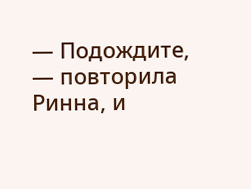— Подождите, — повторила Ринна, и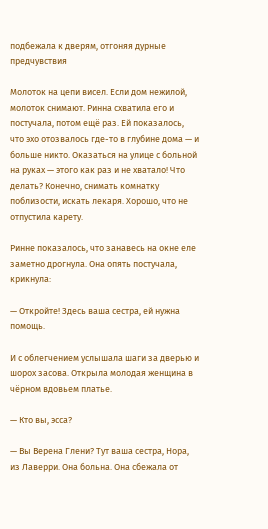подбежала к дверям, отгоняя дурные предчувствия

Молоток на цепи висел. Если дом нежилой, молоток снимают. Ринна схватила его и постучала, потом ещё раз. Ей показалось, что эхо отозвалось где-то в глубине дома — и больше никто. Оказаться на улице с больной на руках — этого как раз и не хватало! Что делать? Конечно, снимать комнатку поблизости, искать лекаря. Хорошо, что не отпустила карету.

Ринне показалось, что занавесь на окне еле заметно дрогнула. Она опять постучала, крикнула:

— Откройте! Здесь ваша сестра, ей нужна помощь.

И с облегчением услышала шаги за дверью и шорох засова. Открыла молодая женщина в чёрном вдовьем платье.

— Кто вы, эсса?

— Вы Верена Глени? Тут ваша сестра, Нора, из Лаверри. Она больна. Она сбежала от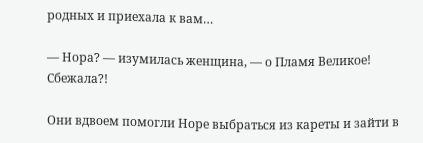родных и приехала к вам…

— Нора? — изумилась женщина, — о Пламя Великое! Сбежала?!

Они вдвоем помогли Норе выбраться из кареты и зайти в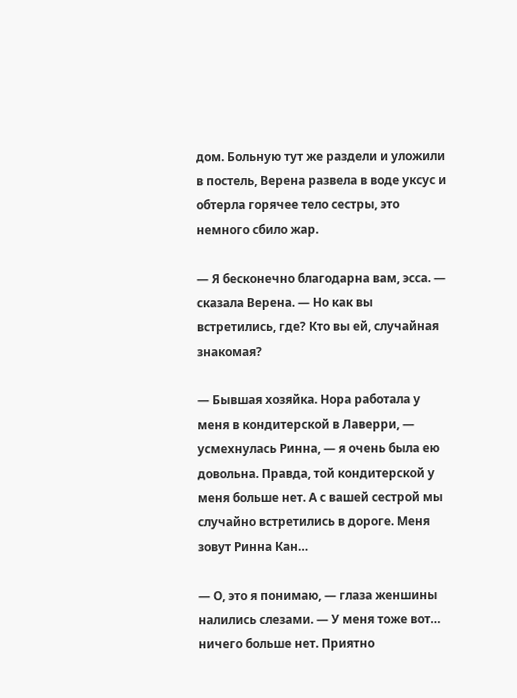дом. Больную тут же раздели и уложили в постель, Верена развела в воде уксус и обтерла горячее тело сестры, это немного сбило жар.

— Я бесконечно благодарна вам, эсса. — сказала Верена. — Но как вы встретились, где? Кто вы ей, случайная знакомая?

— Бывшая хозяйка. Нора работала у меня в кондитерской в Лаверри, — усмехнулась Ринна, — я очень была ею довольна. Правда, той кондитерской у меня больше нет. А с вашей сестрой мы случайно встретились в дороге. Меня зовут Ринна Кан…

— О, это я понимаю, — глаза женшины налились слезами. — У меня тоже вот… ничего больше нет. Приятно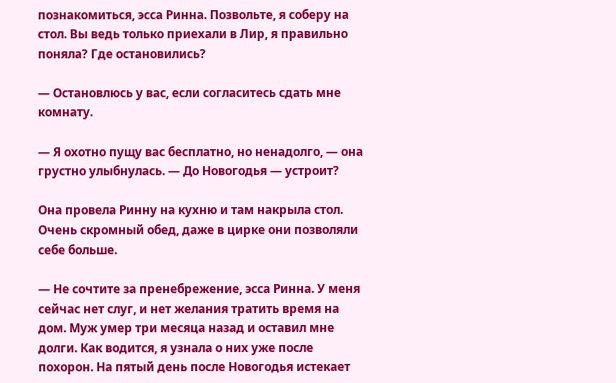познакомиться, эсса Ринна. Позвольте, я соберу на стол. Вы ведь только приехали в Лир, я правильно поняла? Где остановились?

— Остановлюсь у вас, если согласитесь сдать мне комнату.

— Я охотно пущу вас бесплатно, но ненадолго, — она грустно улыбнулась. — До Новогодья — устроит?

Она провела Ринну на кухню и там накрыла стол. Очень скромный обед, даже в цирке они позволяли себе больше.

— Не сочтите за пренебрежение, эсса Ринна. У меня сейчас нет слуг, и нет желания тратить время на дом. Муж умер три месяца назад и оставил мне долги. Как водится, я узнала о них уже после похорон. На пятый день после Новогодья истекает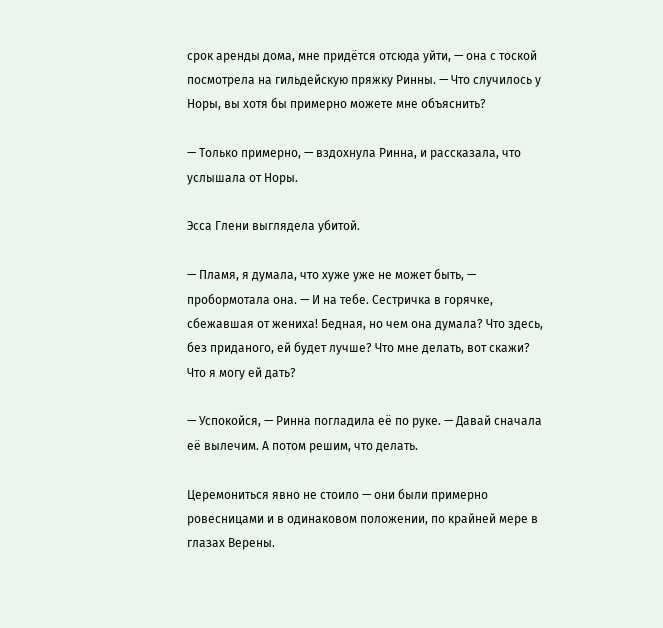срок аренды дома, мне придётся отсюда уйти, — она с тоской посмотрела на гильдейскую пряжку Ринны. — Что случилось у Норы, вы хотя бы примерно можете мне объяснить?

— Только примерно, — вздохнула Ринна, и рассказала, что услышала от Норы.

Эсса Глени выглядела убитой.

— Пламя, я думала, что хуже уже не может быть, — пробормотала она. — И на тебе. Сестричка в горячке, сбежавшая от жениха! Бедная, но чем она думала? Что здесь, без приданого, ей будет лучше? Что мне делать, вот скажи? Что я могу ей дать?

— Успокойся, — Ринна погладила её по руке. — Давай сначала её вылечим. А потом решим, что делать.

Церемониться явно не стоило — они были примерно ровесницами и в одинаковом положении, по крайней мере в глазах Верены.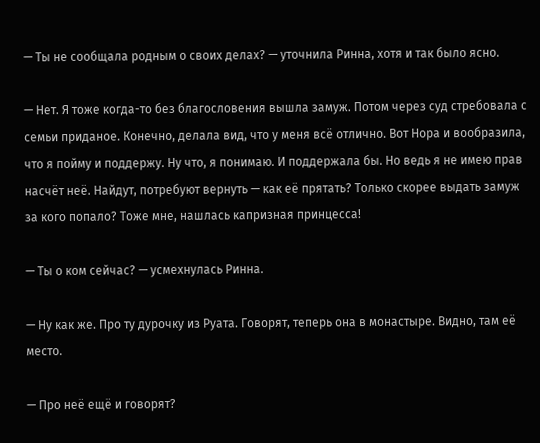— Ты не сообщала родным о своих делах? — уточнила Ринна, хотя и так было ясно.

— Нет. Я тоже когда-то без благословения вышла замуж. Потом через суд стребовала с семьи приданое. Конечно, делала вид, что у меня всё отлично. Вот Нора и вообразила, что я пойму и поддержу. Ну что, я понимаю. И поддержала бы. Но ведь я не имею прав насчёт неё. Найдут, потребуют вернуть — как её прятать? Только скорее выдать замуж за кого попало? Тоже мне, нашлась капризная принцесса!

— Ты о ком сейчас? — усмехнулась Ринна.

— Ну как же. Про ту дурочку из Руата. Говорят, теперь она в монастыре. Видно, там её место.

— Про неё ещё и говорят?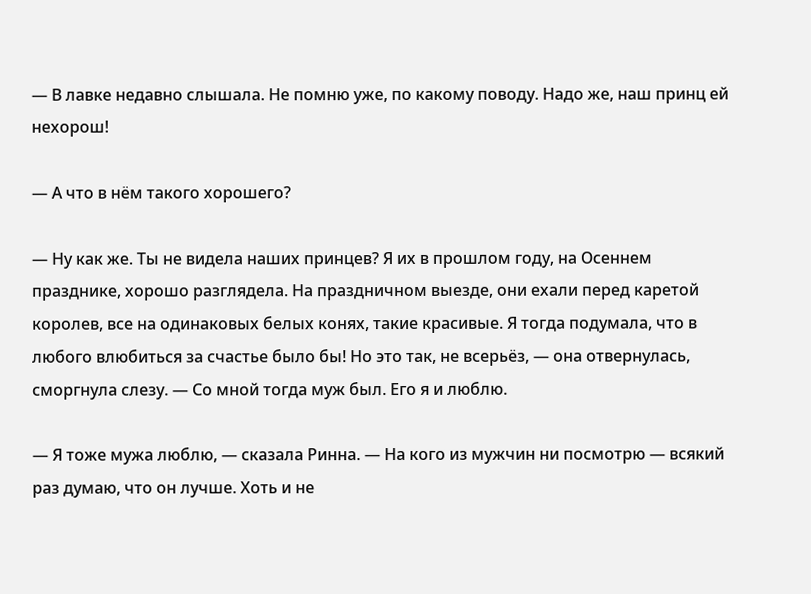— В лавке недавно слышала. Не помню уже, по какому поводу. Надо же, наш принц ей нехорош!

— А что в нём такого хорошего?

— Ну как же. Ты не видела наших принцев? Я их в прошлом году, на Осеннем празднике, хорошо разглядела. На праздничном выезде, они ехали перед каретой королев, все на одинаковых белых конях, такие красивые. Я тогда подумала, что в любого влюбиться за счастье было бы! Но это так, не всерьёз, — она отвернулась, сморгнула слезу. — Со мной тогда муж был. Его я и люблю.

— Я тоже мужа люблю, — сказала Ринна. — На кого из мужчин ни посмотрю — всякий раз думаю, что он лучше. Хоть и не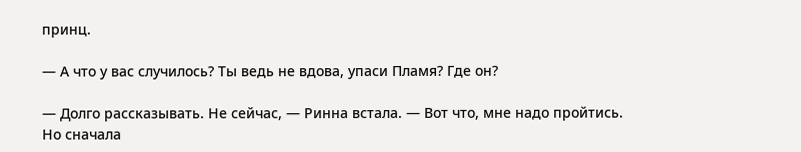принц.

— А что у вас случилось? Ты ведь не вдова, упаси Пламя? Где он?

— Долго рассказывать. Не сейчас, — Ринна встала. — Вот что, мне надо пройтись. Но сначала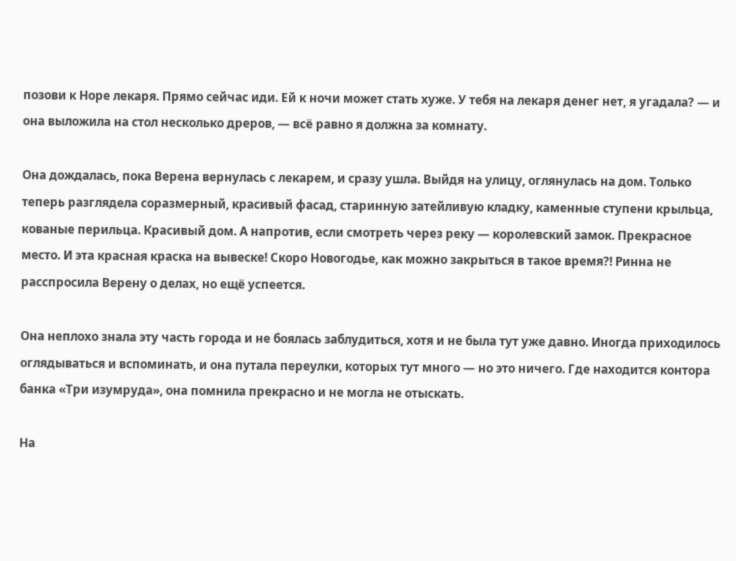позови к Норе лекаря. Прямо сейчас иди. Ей к ночи может стать хуже. У тебя на лекаря денег нет, я угадала? — и она выложила на стол несколько дреров, — всё равно я должна за комнату.

Она дождалась, пока Верена вернулась с лекарем, и сразу ушла. Выйдя на улицу, оглянулась на дом. Только теперь разглядела соразмерный, красивый фасад, старинную затейливую кладку, каменные ступени крыльца, кованые перильца. Красивый дом. А напротив, если смотреть через реку — королевский замок. Прекрасное место. И эта красная краска на вывеске! Скоро Новогодье, как можно закрыться в такое время?! Ринна не расспросила Верену о делах, но ещё успеется.

Она неплохо знала эту часть города и не боялась заблудиться, хотя и не была тут уже давно. Иногда приходилось оглядываться и вспоминать, и она путала переулки, которых тут много — но это ничего. Где находится контора банка «Три изумруда», она помнила прекрасно и не могла не отыскать.

На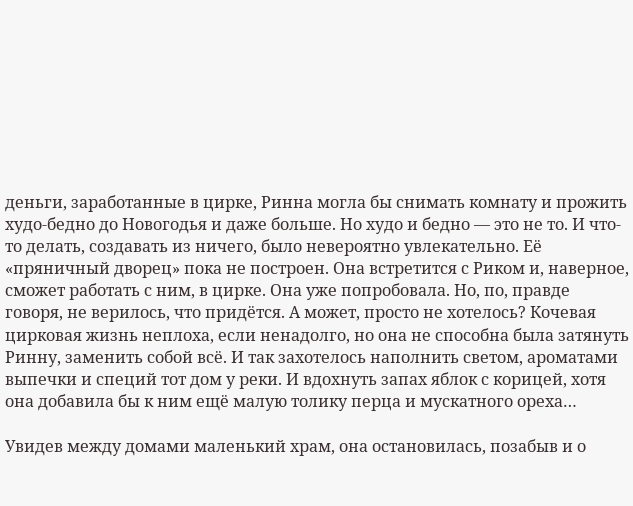деньги, заработанные в цирке, Ринна могла бы снимать комнату и прожить худо-бедно до Новогодья и даже больше. Но худо и бедно — это не то. И что-то делать, создавать из ничего, было невероятно увлекательно. Её «пряничный дворец» пока не построен. Она встретится с Риком и, наверное, сможет работать с ним, в цирке. Она уже попробовала. Но, по, правде говоря, не верилось, что придётся. А может, просто не хотелось? Кочевая цирковая жизнь неплоха, если ненадолго, но она не способна была затянуть Ринну, заменить собой всё. И так захотелось наполнить светом, ароматами выпечки и специй тот дом у реки. И вдохнуть запах яблок с корицей, хотя она добавила бы к ним ещё малую толику перца и мускатного ореха…

Увидев между домами маленький храм, она остановилась, позабыв и о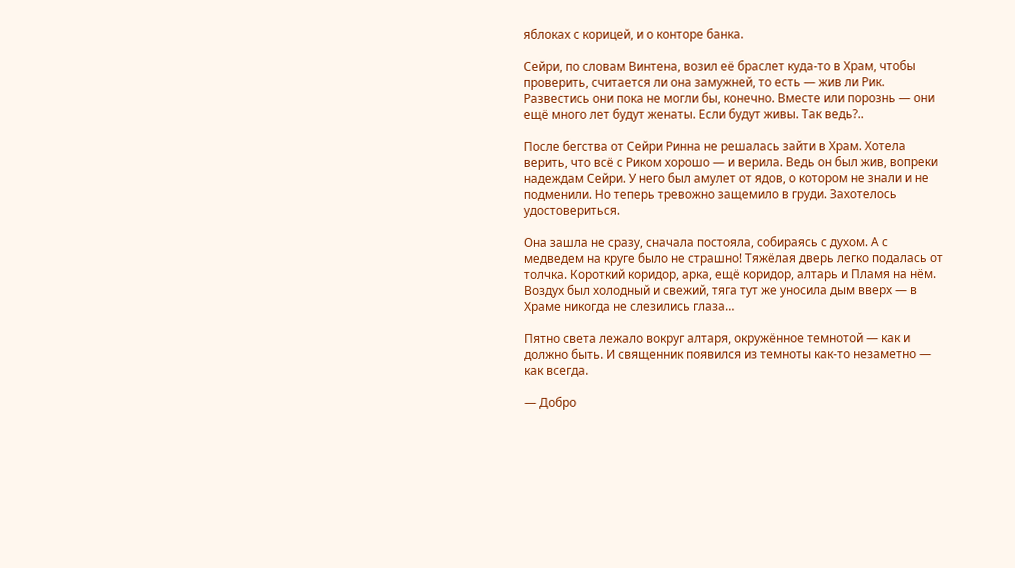яблоках с корицей, и о конторе банка.

Сейри, по словам Винтена, возил её браслет куда-то в Храм, чтобы проверить, считается ли она замужней, то есть — жив ли Рик. Развестись они пока не могли бы, конечно. Вместе или порознь — они ещё много лет будут женаты. Если будут живы. Так ведь?..

После бегства от Сейри Ринна не решалась зайти в Храм. Хотела верить, что всё с Риком хорошо — и верила. Ведь он был жив, вопреки надеждам Сейри. У него был амулет от ядов, о котором не знали и не подменили. Но теперь тревожно защемило в груди. Захотелось удостовериться.

Она зашла не сразу, сначала постояла, собираясь с духом. А с медведем на круге было не страшно! Тяжёлая дверь легко подалась от толчка. Короткий коридор, арка, ещё коридор, алтарь и Пламя на нём. Воздух был холодный и свежий, тяга тут же уносила дым вверх — в Храме никогда не слезились глаза…

Пятно света лежало вокруг алтаря, окружённое темнотой — как и должно быть. И священник появился из темноты как-то незаметно — как всегда.

— Добро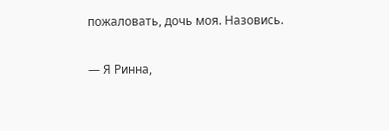пожаловать, дочь моя. Назовись.

— Я Ринна,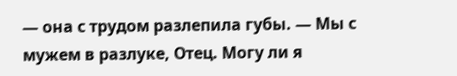— она с трудом разлепила губы. — Мы с мужем в разлуке, Отец. Могу ли я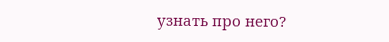узнать про него?